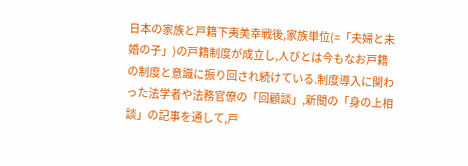日本の家族と戸籍下夷美幸戦後,家族単位(=「夫婦と未婚の子」)の戸籍制度が成立し,人びとは今もなお戸籍の制度と意識に振り回され続けている.制度導入に関わった法学者や法務官僚の「回顧談」,新聞の「身の上相談」の記事を通して,戸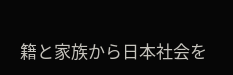籍と家族から日本社会を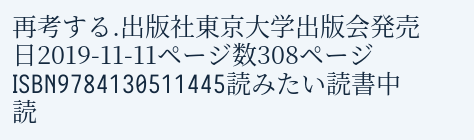再考する.出版社東京大学出版会発売日2019-11-11ページ数308ページISBN9784130511445読みたい読書中読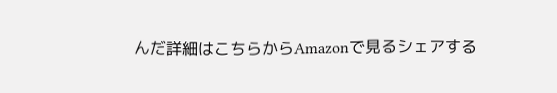んだ詳細はこちらからAmazonで見るシェアする